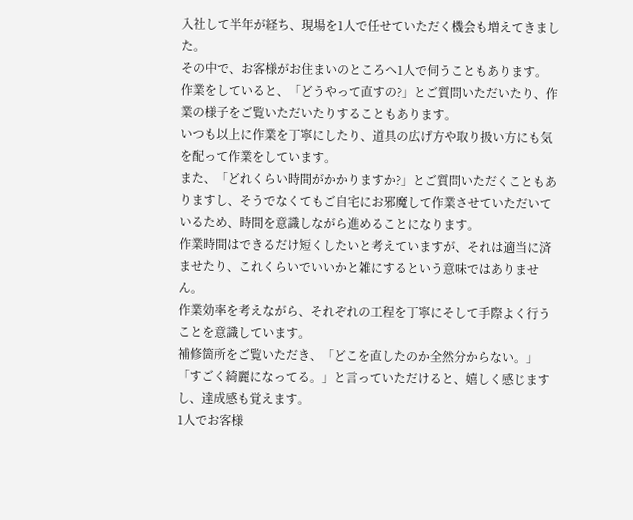入社して半年が経ち、現場を1人で任せていただく機会も増えてきました。
その中で、お客様がお住まいのところへ1人で伺うこともあります。
作業をしていると、「どうやって直すの?」とご質問いただいたり、作業の様子をご覧いただいたりすることもあります。
いつも以上に作業を丁寧にしたり、道具の広げ方や取り扱い方にも気を配って作業をしています。
また、「どれくらい時間がかかりますか?」とご質問いただくこともありますし、そうでなくてもご自宅にお邪魔して作業させていただいているため、時間を意識しながら進めることになります。
作業時間はできるだけ短くしたいと考えていますが、それは適当に済ませたり、これくらいでいいかと雑にするという意味ではありません。
作業効率を考えながら、それぞれの工程を丁寧にそして手際よく行うことを意識しています。
補修箇所をご覧いただき、「どこを直したのか全然分からない。」「すごく綺麗になってる。」と言っていただけると、嬉しく感じますし、達成感も覚えます。
1人でお客様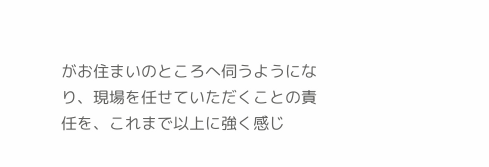がお住まいのところへ伺うようになり、現場を任せていただくことの責任を、これまで以上に強く感じ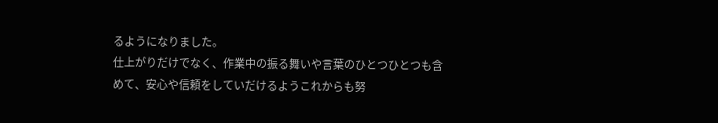るようになりました。
仕上がりだけでなく、作業中の振る舞いや言葉のひとつひとつも含めて、安心や信頼をしていだけるようこれからも努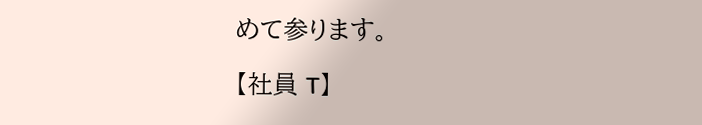めて参ります。

【社員 T】